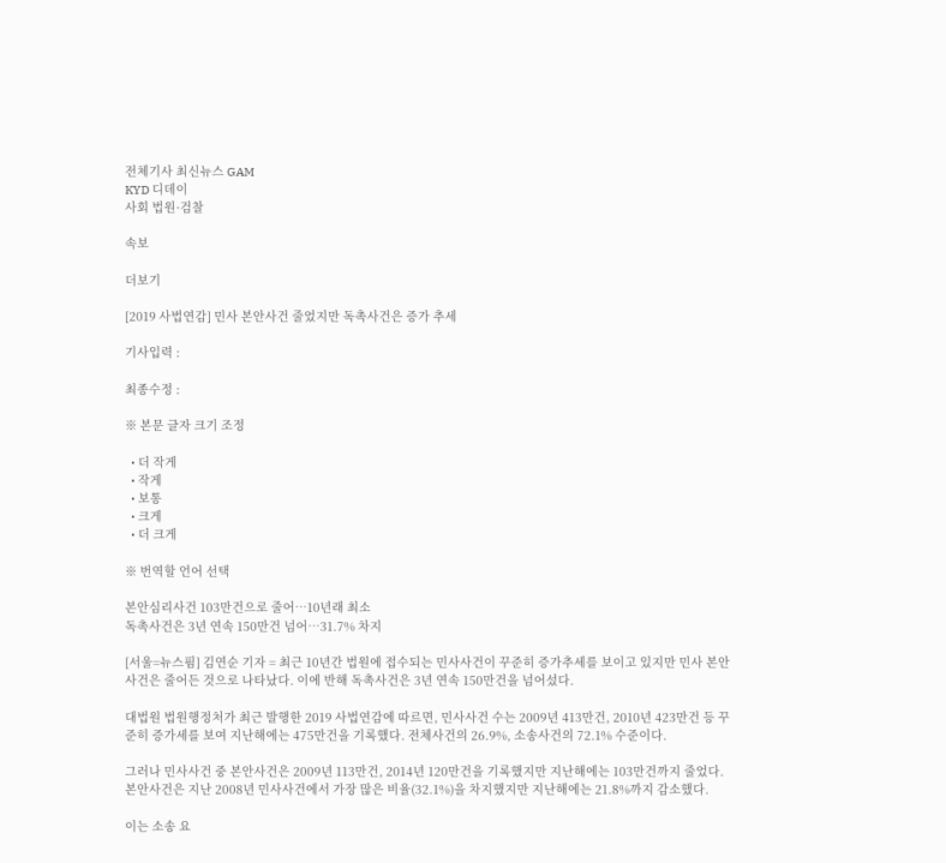전체기사 최신뉴스 GAM
KYD 디데이
사회 법원·검찰

속보

더보기

[2019 사법연감] 민사 본안사건 줄었지만 독촉사건은 증가 추세

기사입력 :

최종수정 :

※ 본문 글자 크기 조정

  • 더 작게
  • 작게
  • 보통
  • 크게
  • 더 크게

※ 번역할 언어 선택

본안심리사건 103만건으로 줄어…10년래 최소
독촉사건은 3년 연속 150만건 넘어…31.7% 차지

[서울=뉴스핌] 김연순 기자 = 최근 10년간 법원에 접수되는 민사사건이 꾸준히 증가추세를 보이고 있지만 민사 본안사건은 줄어든 것으로 나타났다. 이에 반해 독촉사건은 3년 연속 150만건을 넘어섰다.

대법원 법원행정처가 최근 발행한 2019 사법연감에 따르면, 민사사건 수는 2009년 413만건, 2010년 423만건 등 꾸준히 증가세를 보여 지난해에는 475만건을 기록했다. 전체사건의 26.9%, 소송사건의 72.1% 수준이다.

그러나 민사사건 중 본안사건은 2009년 113만건, 2014년 120만건을 기록했지만 지난해에는 103만건까지 줄었다. 본안사건은 지난 2008년 민사사건에서 가장 많은 비율(32.1%)을 차지했지만 지난해에는 21.8%까지 감소했다.

이는 소송 요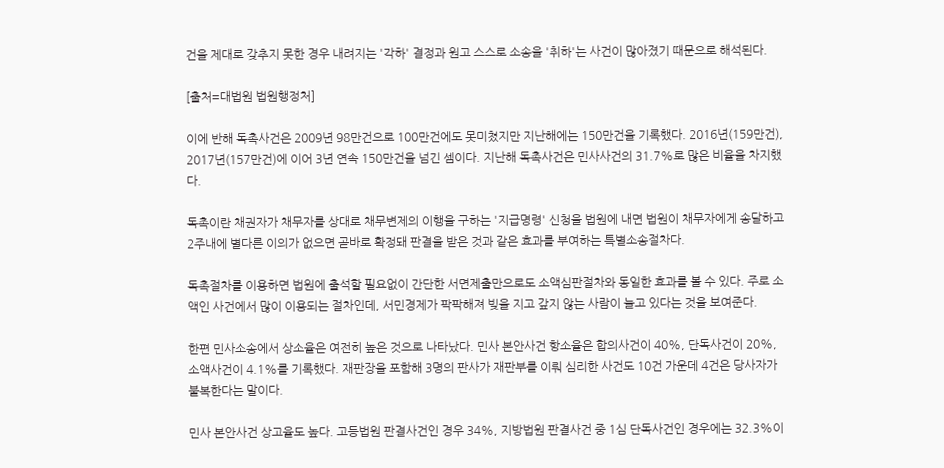건을 제대로 갖추지 못한 경우 내려지는 '각하' 결정과 원고 스스로 소송을 '취하'는 사건이 많아졌기 때문으로 해석된다.

[출처=대법원 법원행정처]

이에 반해 독촉사건은 2009년 98만건으로 100만건에도 못미쳤지만 지난해에는 150만건을 기록했다. 2016년(159만건), 2017년(157만건)에 이어 3년 연속 150만건을 넘긴 셈이다. 지난해 독촉사건은 민사사건의 31.7%로 많은 비율을 차지했다.

독촉이란 채권자가 채무자를 상대로 채무변제의 이행을 구하는 '지급명령' 신청을 법원에 내면 법원이 채무자에게 송달하고 2주내에 별다른 이의가 없으면 곧바로 확정돼 판결을 받은 것과 같은 효과를 부여하는 특별소송절차다.

독촉절차를 이용하면 법원에 출석할 필요없이 간단한 서면제출만으로도 소액심판절차와 동일한 효과를 볼 수 있다. 주로 소액인 사건에서 많이 이용되는 절차인데, 서민경제가 팍팍해져 빚을 지고 갚지 않는 사람이 늘고 있다는 것을 보여준다.

한편 민사소송에서 상소율은 여전히 높은 것으로 나타났다. 민사 본안사건 항소율은 합의사건이 40%, 단독사건이 20%, 소액사건이 4.1%를 기록했다. 재판장을 포함해 3명의 판사가 재판부를 이뤄 심리한 사건도 10건 가운데 4건은 당사자가 불복한다는 말이다.

민사 본안사건 상고율도 높다. 고등법원 판결사건인 경우 34%, 지방법원 판결사건 중 1심 단독사건인 경우에는 32.3%이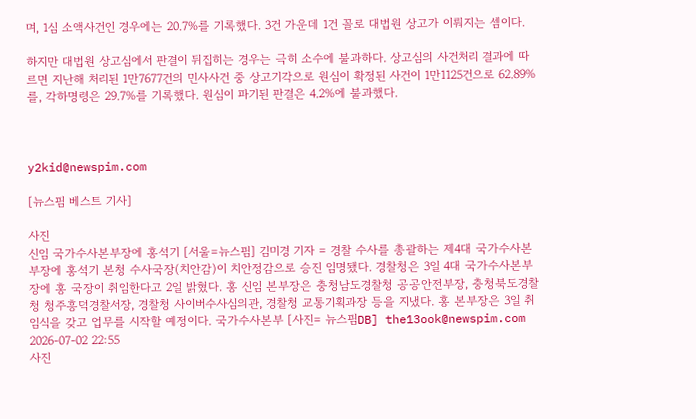며, 1심 소액사건인 경우에는 20.7%를 기록했다. 3건 가운데 1건 꼴로 대법원 상고가 이뤄지는 셈이다.

하지만 대법원 상고심에서 판결이 뒤집히는 경우는 극히 소수에 불과하다. 상고심의 사건처리 결과에 따르면 지난해 처리된 1만7677건의 민사사건 중 상고기각으로 원심이 확정된 사건이 1만1125건으로 62.89%를, 각하명령은 29.7%를 기록했다. 원심이 파기된 판결은 4.2%에 불과했다.



y2kid@newspim.com

[뉴스핌 베스트 기사]

사진
신임 국가수사본부장에 홍석기 [서울=뉴스핌] 김미경 기자 = 경찰 수사를 총괄하는 제4대 국가수사본부장에 홍석기 본청 수사국장(치안감)이 치안정감으로 승진 임명됐다. 경찰청은 3일 4대 국가수사본부장에 홍 국장이 취임한다고 2일 밝혔다. 홍 신임 본부장은 충청남도경찰청 공공안전부장, 충청북도경찰청 청주흥덕경찰서장, 경찰청 사이버수사심의관, 경찰청 교통기획과장 등을 지냈다. 홍 본부장은 3일 취임식을 갖고 업무를 시작할 예정이다. 국가수사본부 [사진= 뉴스핌DB] the13ook@newspim.com 2026-07-02 22:55
사진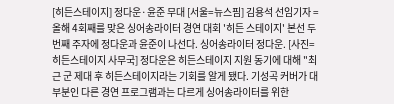[히든스테이지] 정다운·윤준 무대 [서울=뉴스핌] 김용석 선임기자 = 올해 4회째를 맞은 싱어송라이터 경연 대회 '히든 스테이지' 본선 두 번째 주자에 정다운과 윤준이 나선다. 싱어송라이터 정다운. [사진= 히든스테이지 사무국] 정다운은 히든스테이지 지원 동기에 대해 "최근 군 제대 후 히든스테이지라는 기회를 알게 됐다. 기성곡 커버가 대부분인 다른 경연 프로그램과는 다르게 싱어송라이터를 위한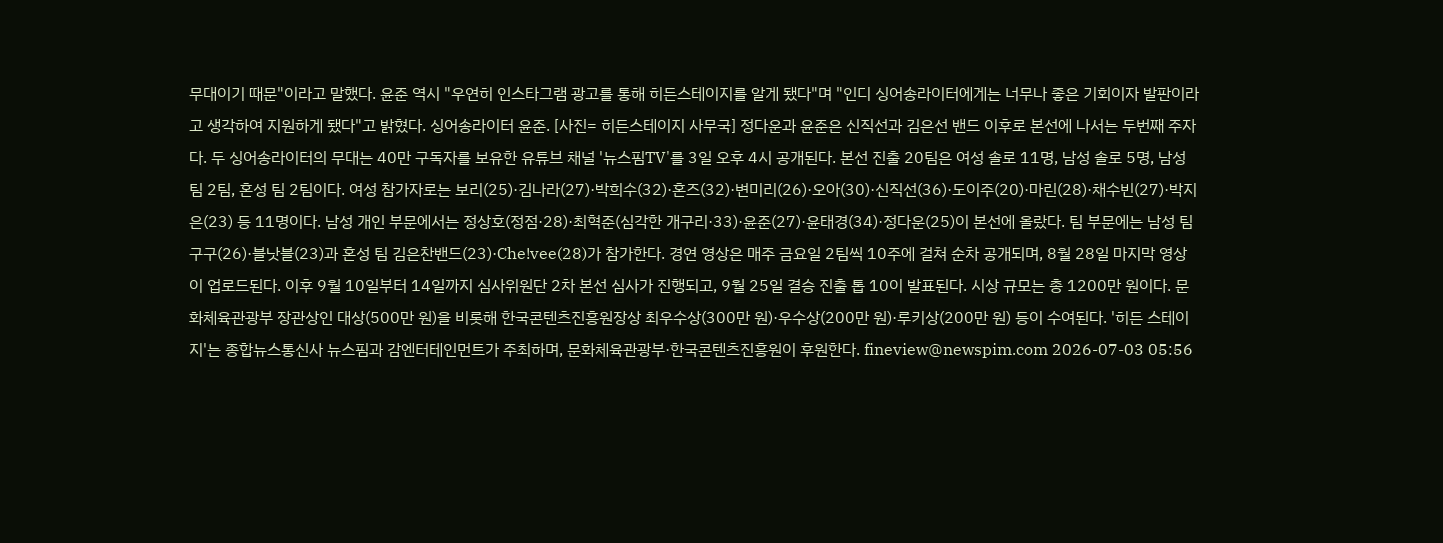무대이기 때문"이라고 말했다. 윤준 역시 "우연히 인스타그램 광고를 통해 히든스테이지를 알게 됐다"며 "인디 싱어송라이터에게는 너무나 좋은 기회이자 발판이라고 생각하여 지원하게 됐다"고 밝혔다. 싱어송라이터 윤준. [사진= 히든스테이지 사무국] 정다운과 윤준은 신직선과 김은선 밴드 이후로 본선에 나서는 두번째 주자다. 두 싱어송라이터의 무대는 40만 구독자를 보유한 유튜브 채널 '뉴스핌TV'를 3일 오후 4시 공개된다. 본선 진출 20팀은 여성 솔로 11명, 남성 솔로 5명, 남성 팀 2팀, 혼성 팀 2팀이다. 여성 참가자로는 보리(25)·김나라(27)·박희수(32)·혼즈(32)·변미리(26)·오아(30)·신직선(36)·도이주(20)·마린(28)·채수빈(27)·박지은(23) 등 11명이다. 남성 개인 부문에서는 정상호(정점·28)·최혁준(심각한 개구리·33)·윤준(27)·윤태경(34)·정다운(25)이 본선에 올랐다. 팀 부문에는 남성 팀 구구(26)·블낫블(23)과 혼성 팀 김은찬밴드(23)·Che!vee(28)가 참가한다. 경연 영상은 매주 금요일 2팀씩 10주에 걸쳐 순차 공개되며, 8월 28일 마지막 영상이 업로드된다. 이후 9월 10일부터 14일까지 심사위원단 2차 본선 심사가 진행되고, 9월 25일 결승 진출 톱 10이 발표된다. 시상 규모는 총 1200만 원이다. 문화체육관광부 장관상인 대상(500만 원)을 비롯해 한국콘텐츠진흥원장상 최우수상(300만 원)·우수상(200만 원)·루키상(200만 원) 등이 수여된다. '히든 스테이지'는 종합뉴스통신사 뉴스핌과 감엔터테인먼트가 주최하며, 문화체육관광부·한국콘텐츠진흥원이 후원한다. fineview@newspim.com 2026-07-03 05:56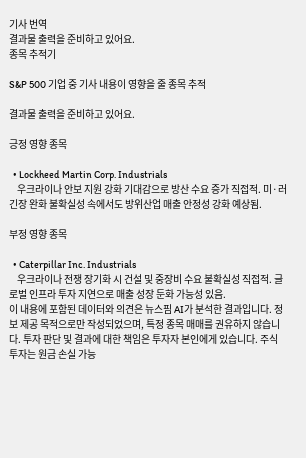기사 번역
결과물 출력을 준비하고 있어요.
종목 추적기

S&P 500 기업 중 기사 내용이 영향을 줄 종목 추적

결과물 출력을 준비하고 있어요.

긍정 영향 종목

  • Lockheed Martin Corp. Industrials
    우크라이나 안보 지원 강화 기대감으로 방산 수요 증가 직접적. 미·러 긴장 완화 불확실성 속에서도 방위산업 매출 안정성 강화 예상됨.

부정 영향 종목

  • Caterpillar Inc. Industrials
    우크라이나 전쟁 장기화 시 건설 및 중장비 수요 불확실성 직접적. 글로벌 인프라 투자 지연으로 매출 성장 둔화 가능성 있음.
이 내용에 포함된 데이터와 의견은 뉴스핌 AI가 분석한 결과입니다. 정보 제공 목적으로만 작성되었으며, 특정 종목 매매를 권유하지 않습니다. 투자 판단 및 결과에 대한 책임은 투자자 본인에게 있습니다. 주식 투자는 원금 손실 가능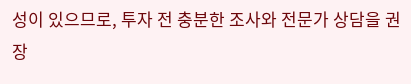성이 있으므로, 투자 전 충분한 조사와 전문가 상담을 권장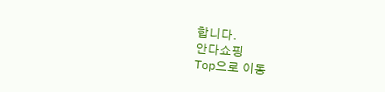합니다.
안다쇼핑
Top으로 이동